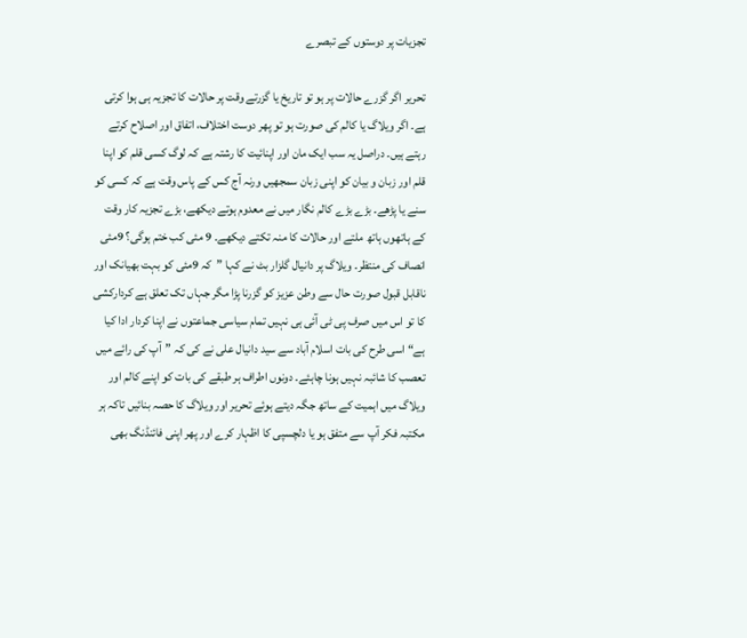تجزیات پر دوستوں کے تبصرے

تحریر اگر گزرے حالات پر ہو تو تاریخ یا گزرتے وقت پر حالات کا تجزیہ ہی ہوا کرتی ہے۔ اگر ویلاگ یا کالم کی صورت ہو تو پھر دوست اختلاف، اتفاق اور اصلاح کرتے رہتے ہیں۔ دراصل یہ سب ایک مان اور اپنائیت کا رشتہ ہے کہ لوگ کسی قلم کو اپنا قلم اور زبان و بیان کو اپنی زبان سمجھیں ورنہ آج کس کے پاس وقت ہے کہ کسی کو سنے یا پڑھے۔ بڑے بڑے کالم نگار میں نے معدوم ہوتے دیکھے، بڑے تجزیہ کار وقت کے ہاتھوں ہاتھ ملتے اور حالات کا منہ تکتے دیکھے۔ 9 مئی کب ختم ہوگی؟ 9مئی انصاف کی منتظر۔ ویلاگ پر دانیال گلزار بٹ نے کہا ”کہ 9مئی کو بہت بھیانک اور ناقابل قبول صورت حال سے وطن عزیز کو گزرنا پڑا مگر جہاں تک تعلق ہے کردارکشی کا تو اس میں صرف پی ٹی آئی ہی نہیں تمام سیاسی جماعتوں نے اپنا کردار ادا کیا ہے“ اسی طرح کی بات اسلام آباد سے سید دانیال علی نے کی کہ ”آپ کی رائے میں تعصب کا شائبہ نہیں ہونا چاہئے۔ دونوں اطراف ہر طبقے کی بات کو اپنے کالم اور ویلاگ میں اہمیت کے ساتھ جگہ دیتے ہوئے تحریر اور ویلاگ کا حصہ بنائیں تاکہ ہر مکتبہ فکر آپ سے متفق ہو یا دلچسپی کا اظہار کرے اور پھر اپنی فائنڈنگ بھی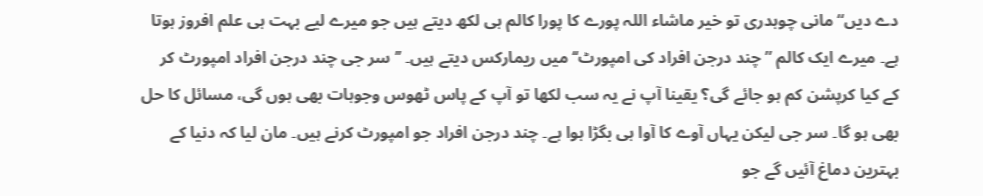دے دیں“ مانی چوہدری تو خیر ماشاء اللہ پورے کا پورا کالم ہی لکھ دیتے ہیں جو میرے لیے بہت ہی علم افروز ہوتا ہے۔ میرے ایک کالم ”چند درجن افراد کی امپورٹ‘‘ میں ریمارکس دیتے ہیں۔ ’’سر جی چند درجن افراد امپورٹ کر کے کیا کرپشن کم ہو جائے گی؟ یقینا آپ نے یہ سب لکھا تو آپ کے پاس ٹھوس وجوہات بھی ہوں گی، مسائل کا حل بھی ہو گا۔ سر جی لیکن یہاں آوے کا آوا ہی بگڑا ہوا ہے۔ چند درجن افراد جو امپورٹ کرنے ہیں۔ مان لیا کہ دنیا کے بہترین دماغ آئیں گے جو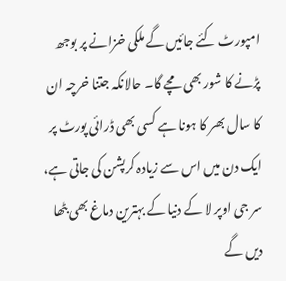امپورٹ کئے جائیں گے ملکی خزانے پر بوجھ پڑنے کا شور بھی مچے گا۔ حالانکہ جتنا خرچہ ان کا سال بھر کا ہونا ہے کسی بھی ڈرائی پورٹ پر ایک دن میں اس سے زیادہ کرپشن کی جاتی ہے، سر جی اوپر لا کے دنیا کے بہترین دماغ بھی بٹھا دیں گے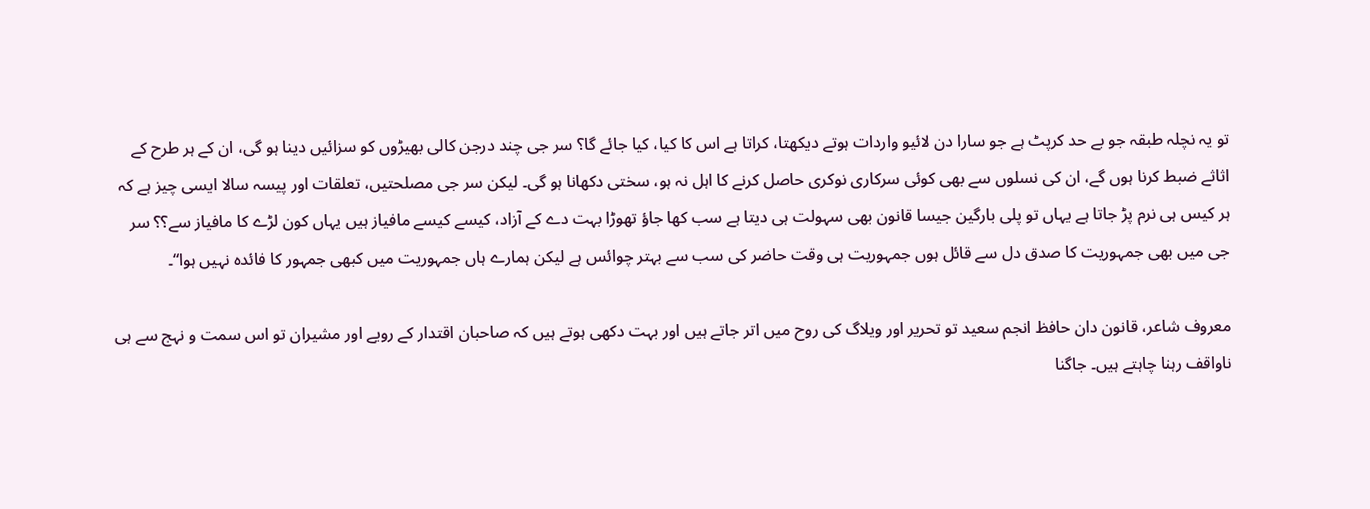تو یہ نچلہ طبقہ جو بے حد کرپٹ ہے جو سارا دن لائیو واردات ہوتے دیکھتا، کراتا ہے اس کا کیا، کیا جائے گا؟ سر جی چند درجن کالی بھیڑوں کو سزائیں دینا ہو گی، ان کے ہر طرح کے اثاثے ضبط کرنا ہوں گے، ان کی نسلوں سے بھی کوئی سرکاری نوکری حاصل کرنے کا اہل نہ ہو، سختی دکھانا ہو گی۔ لیکن سر جی مصلحتیں، تعلقات اور پیسہ سالا ایسی چیز ہے کہ ہر کیس ہی نرم پڑ جاتا ہے یہاں تو پلی بارگین جیسا قانون بھی سہولت ہی دیتا ہے سب کھا جاؤ تھوڑا بہت دے کے آزاد، کیسے کیسے مافیاز ہیں یہاں کون لڑے کا مافیاز سے؟؟ سر جی میں بھی جمہوریت کا صدق دل سے قائل ہوں جمہوریت ہی وقت حاضر کی سب سے بہتر چوائس ہے لیکن ہمارے ہاں جمہوریت میں کبھی جمہور کا فائدہ نہیں ہوا“۔

معروف شاعر، قانون دان حافظ انجم سعید تو تحریر اور ویلاگ کی روح میں اتر جاتے ہیں اور بہت دکھی ہوتے ہیں کہ صاحبان اقتدار کے رویے اور مشیران تو اس سمت و نہج سے ہی ناواقف رہنا چاہتے ہیں۔ جاگنا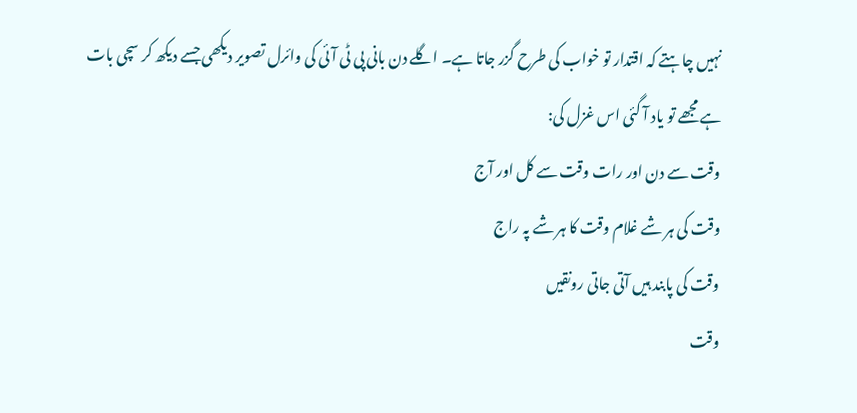نہیں چاہتے کہ اقتدار تو خواب کی طرح گزر جاتا ہے۔ اگلے دن بانی پی ٹی آئی کی وائرل تصویر دیکھی جسے دیکھ کر سچی بات ہے مجھے تو یاد آ گئی اس غزل کی:
وقت سے دن اور رات وقت سے کل اور آج
وقت کی ہر شے غلام وقت کا ہر شے پہ راج
وقت کی پابند ہیں آتی جاتی رونقیں
وقت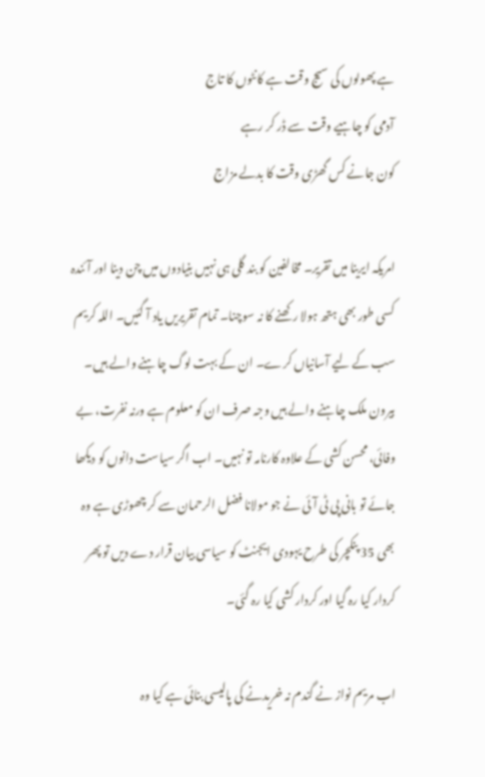ہے پھولوں کی سیج وقت ہے کانٹوں کا تاج
آدمی کو چاہیے وقت سے ڈر کر رہے
کون جانے کس گھڑی وقت کا بدلے مزاج

امریکہ ایرینا میں تقریر۔ مخالفین کو بند گلی ہی نہیں بنیادوں میں چن دینا اور آئندہ کسی طور بھی ہتھ ہولا رکھنے کا نہ سوچنا۔ تمام تقریریں یاد آ گئیں۔ اللہ کریم سب کے لیے آسانیاں کرے۔ ان کے بہت لوگ چاہنے والے ہیں۔ بیرون ملک چاہنے والے ہیں وجہ صرف ان کو معلوم ہے ورنہ نفرت، بے وفائی، محسن کشی کے علاوہ کارنامہ تو نہیں۔ اب اگر سیاست دانوں کو دیکھا جائے تو بانی پی ٹی آئی نے جو مولانا فضل الرحمان سے کر چھوڑی ہے وہ بھی 35 پنکچر کی طرح یہودی ایجنٹ کو سیاسی بیان قرار دے دیں تو پھر کردار کیا رہ گیا اور کردار کشی کیا رہ گئی۔

اب مریم نواز نے گندم نہ خریدنے کی پالیسی بنائی ہے کیا وہ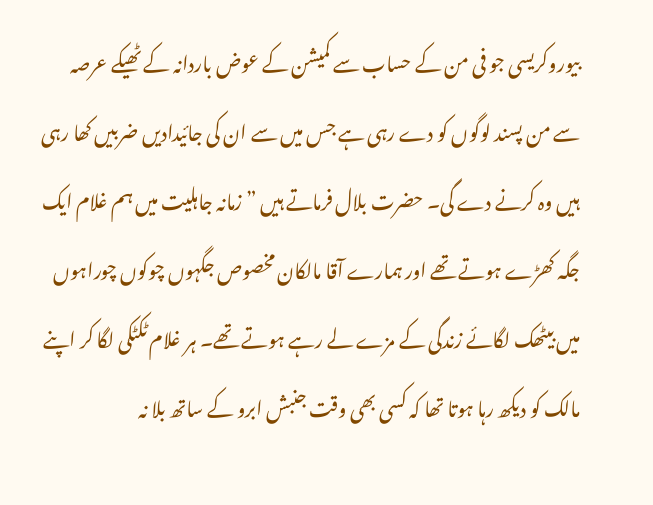بیوروکریسی جو فی من کے حساب سے کمیشن کے عوض باردانہ کے ٹھیکے عرصہ سے من پسند لوگوں کو دے رہی ہے جس میں سے ان کی جائیدادیں ضربیں کھا رہی ہیں وہ کرنے دے گی۔ حضرت بلال فرماتے ہیں ”زمانہ جاہلیت میں ہم غلام ایک جگہ کھڑے ہوتے تھے اور ہمارے آقا مالکان مخصوص جگہوں چوکوں چوراہوں میں بیٹھک لگائے زندگی کے مزے لے رہے ہوتے تھے۔ ہر غلام ٹکٹکی لگا کر اپنے مالک کو دیکھ رہا ہوتا تھا کہ کسی بھی وقت جنبش ابرو کے ساتھ بلا نہ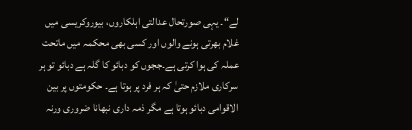لے“۔ یہی صورتحال عدالتی اہلکاروں، بیوروکریسی میں غلام بھرتی ہونے والوں اور کسی بھی محکمہ میں ماتحت عملہ کی ہوا کرتی ہے۔ججوں کو دبائو کا گلہ ہے دبائو تو ہر سرکاری ملازم حتیٰ کہ ہر فرد پر ہوتا ہے۔ حکومتوں پر بین الاقوامی دبائو ہوتا ہے مگر ذمہ داری نبھانا ضروری ورنہ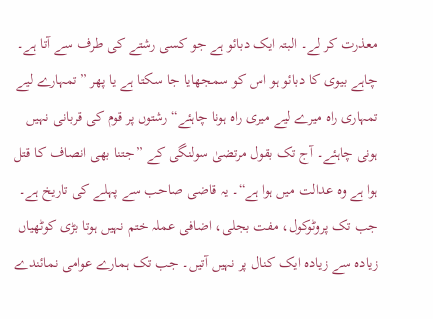معذرت کر لے۔ البتہ ایک دبائو ہے جو کسی رشتے کی طرف سے آتا ہے۔ چاہے بیوی کا دبائو ہو اس کو سمجھایا جا سکتا ہے یا پھر ”تمہارے لیے تمہاری راہ میرے لیے میری راہ ہونا چاہئے“ رشتوں پر قوم کی قربانی نہیں ہونی چاہئے۔ آج تک بقول مرتضیٰ سولنگی کے ”جتنا بھی انصاف کا قتل
ہوا ہے وہ عدالت میں ہوا ہے“۔ یہ قاضی صاحب سے پہلے کی تاریخ ہے۔ جب تک پروٹوکول، مفت بجلی، اضافی عملہ ختم نہیں ہوتا بڑی کوٹھیاں زیادہ سے زیادہ ایک کنال پر نہیں آتیں۔ جب تک ہمارے عوامی نمائندے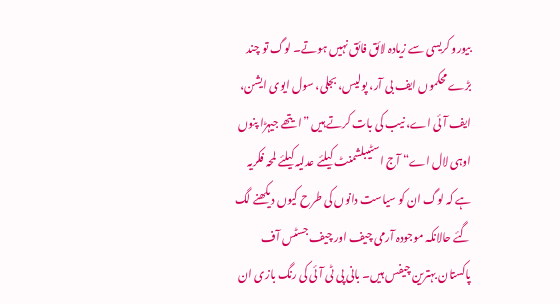بیورو کریسی سے زیادہ لائق فائق نہیں ہوتے۔ لوگ تو چند بڑے محکموں ایف بی آر، پولیس، بجلی، سول ایوی ایشن، ایف آئی اے، نیب کی بات کرتے ہیں ”ایتھے جیہڑا پنوں اوہی لال اے“ آج اسٹیبلشمنٹ کیلئے عدلیہ کیلئے لمحہ فکریہ ہے کہ لوگ ان کو سیاست دانوں کی طرح کیوں دیکھنے لگ گئے حالانکہ موجودہ آرمی چیف اور چیف جسٹس آف پاکستان بہترین چیفس ہیں۔ بانی پی ٹی آئی کی رنگ بازی ان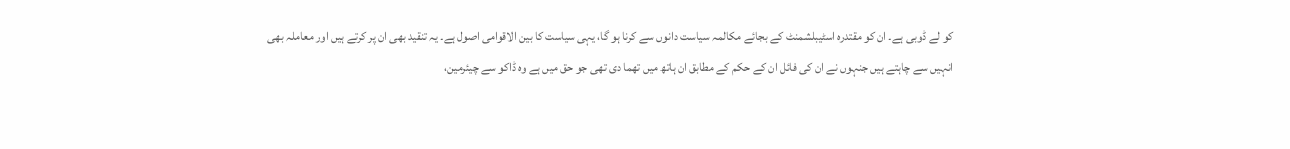کو لے ڈوبی ہے۔ ان کو مقتدرہ اسٹیبلشمنٹ کے بجائے مکالمہ سیاست دانوں سے کرنا ہو گا، یہی سیاست کا بین الاقوامی اصول ہے۔ یہ تنقید بھی ان پر کرتے ہیں اور معاملہ بھی انہیں سے چاہتے ہیں جنہوں نے ان کی فائل ان کے حکم کے مطابق ان ہاتھ میں تھما دی تھی جو حق میں ہے وہ ڈاکو سے چیئرمین،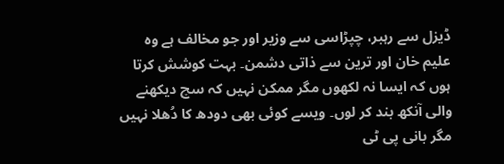ڈیزل سے رہبر، چپڑاسی سے وزیر اور جو مخالف ہے وہ علیم خان اور ترین سے ذاتی دشمن۔ بہت کوشش کرتا ہوں کہ ایسا نہ لکھوں مگر ممکن نہیں کہ سچ دیکھنے والی آنکھ بند کر لوں۔ ویسے کوئی بھی دودھ کا دُھلا نہیں مگر بانی پی ٹی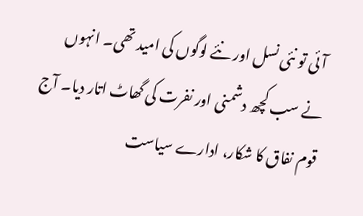آئی تو نئی نسل اور نئے لوگوں کی امید تھی۔ انہوں نے سب کچھ دشمنی اور نفرت کی گھاٹ اتار دیا۔ آج قوم نفاق کا شکار، ادارے سیاست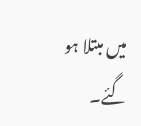میں مبتلا ہو گئے۔